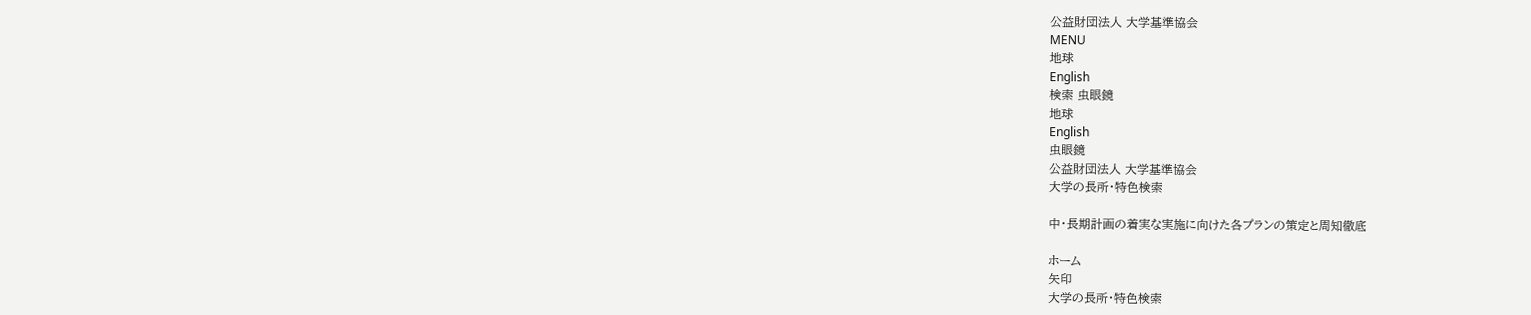公益財団法人 大学基準協会
MENU
地球
English
検索 虫眼鏡
地球
English
虫眼鏡
公益財団法人 大学基準協会
大学の長所・特色検索

中・長期計画の着実な実施に向けた各プランの策定と周知徹底

ホーム
矢印
大学の長所・特色検索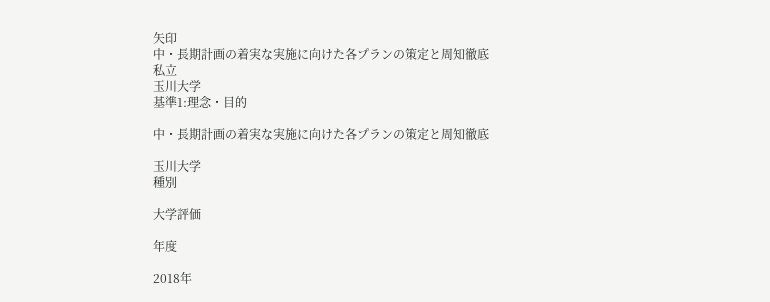矢印
中・長期計画の着実な実施に向けた各プランの策定と周知徹底
私立
玉川大学
基準1:理念・目的

中・長期計画の着実な実施に向けた各プランの策定と周知徹底

玉川大学
種別

大学評価

年度

2018年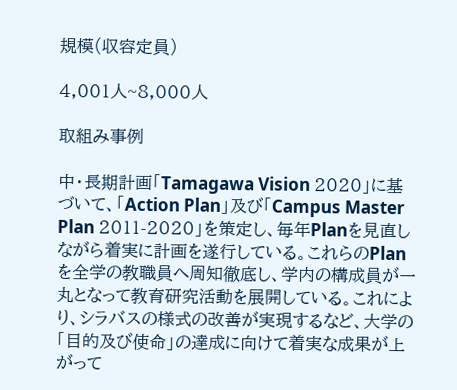規模(収容定員)

4,001人~8,000人

取組み事例

中・長期計画「Tamagawa Vision 2020」に基づいて、「Action Plan」及び「Campus Master Plan 2011-2020」を策定し、毎年Planを見直しながら着実に計画を遂行している。これらのPlanを全学の教職員へ周知徹底し、学内の構成員が一丸となって教育研究活動を展開している。これにより、シラバスの様式の改善が実現するなど、大学の「目的及び使命」の達成に向けて着実な成果が上がって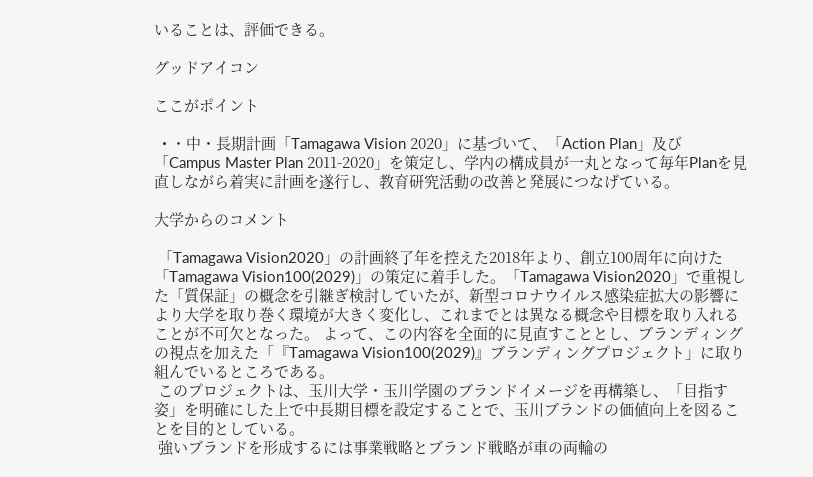いることは、評価できる。

グッドアイコン

ここがポイント

  • ・中・長期計画「Tamagawa Vision 2020」に基づいて、「Action Plan」及び「Campus Master Plan 2011-2020」を策定し、学内の構成員が一丸となって毎年Planを見直しながら着実に計画を遂行し、教育研究活動の改善と発展につなげている。

大学からのコメント

 「Tamagawa Vision2020」の計画終了年を控えた2018年より、創立100周年に向けた「Tamagawa Vision100(2029)」の策定に着手した。「Tamagawa Vision2020」で重視した「質保証」の概念を引継ぎ検討していたが、新型コロナウイルス感染症拡大の影響により大学を取り巻く環境が大きく変化し、これまでとは異なる概念や目標を取り入れることが不可欠となった。 よって、この内容を全面的に見直すこととし、ブランディングの視点を加えた「『Tamagawa Vision100(2029)』ブランディングプロジェクト」に取り組んでいるところである。
 このプロジェクトは、玉川大学・玉川学園のブランドイメージを再構築し、「目指す姿」を明確にした上で中長期目標を設定することで、玉川ブランドの価値向上を図ることを目的としている。
 強いブランドを形成するには事業戦略とブランド戦略が車の両輪の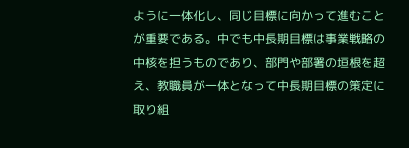ように一体化し、同じ目標に向かって進むことが重要である。中でも中長期目標は事業戦略の中核を担うものであり、部門や部署の垣根を超え、教職員が一体となって中長期目標の策定に取り組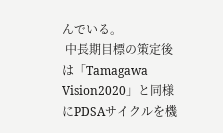んでいる。
 中長期目標の策定後は「Tamagawa Vision2020」と同様にPDSAサイクルを機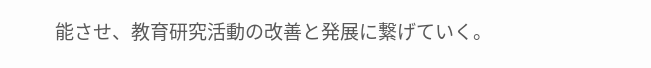能させ、教育研究活動の改善と発展に繋げていく。